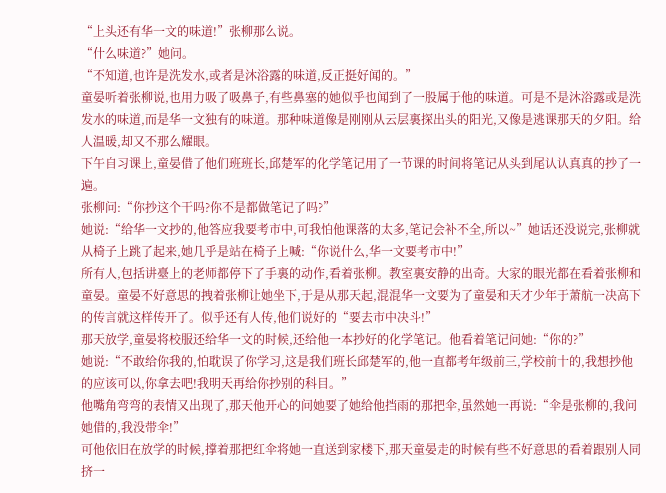“上头还有华一文的味道!”张柳那么说。
“什么味道?”她问。
“不知道,也许是洗发水,或者是沐浴露的味道,反正挺好闻的。”
童晏听着张柳说,也用力吸了吸鼻子,有些鼻塞的她似乎也闻到了一股属于他的味道。可是不是沐浴露或是洗发水的味道,而是华一文独有的味道。那种味道像是刚刚从云层裏探出头的阳光,又像是逃课那天的夕阳。给人温暖,却又不那么耀眼。
下午自习课上,童晏借了他们班班长,邱楚军的化学笔记用了一节课的时间将笔记从头到尾认认真真的抄了一遍。
张柳问:“你抄这个干吗?你不是都做笔记了吗?”
她说:“给华一文抄的,他答应我要考市中,可我怕他课落的太多,笔记会补不全,所以~”她话还没说完,张柳就从椅子上跳了起来,她几乎是站在椅子上喊:“你说什么,华一文要考市中!”
所有人,包括讲臺上的老师都停下了手裏的动作,看着张柳。教室裏安静的出奇。大家的眼光都在看着张柳和童晏。童晏不好意思的拽着张柳让她坐下,于是从那天起,混混华一文要为了童晏和天才少年于萧航一决高下的传言就这样传开了。似乎还有人传,他们说好的“要去市中决斗!”
那天放学,童晏将校服还给华一文的时候,还给他一本抄好的化学笔记。他看着笔记问她:“你的?”
她说:“不敢给你我的,怕耽误了你学习,这是我们班长邱楚军的,他一直都考年级前三,学校前十的,我想抄他的应该可以,你拿去吧!我明天再给你抄别的科目。”
他嘴角弯弯的表情又出现了,那天他开心的问她要了她给他挡雨的那把伞,虽然她一再说:“伞是张柳的,我问她借的,我没带伞!”
可他依旧在放学的时候,撑着那把红伞将她一直送到家楼下,那天童晏走的时候有些不好意思的看着跟别人同挤一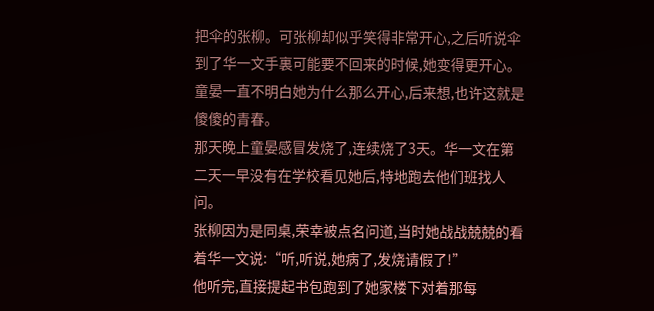把伞的张柳。可张柳却似乎笑得非常开心,之后听说伞到了华一文手裏可能要不回来的时候,她变得更开心。童晏一直不明白她为什么那么开心,后来想,也许这就是傻傻的青春。
那天晚上童晏感冒发烧了,连续烧了3天。华一文在第二天一早没有在学校看见她后,特地跑去他们班找人问。
张柳因为是同桌,荣幸被点名问道,当时她战战兢兢的看着华一文说:“听,听说,她病了,发烧请假了!”
他听完,直接提起书包跑到了她家楼下对着那每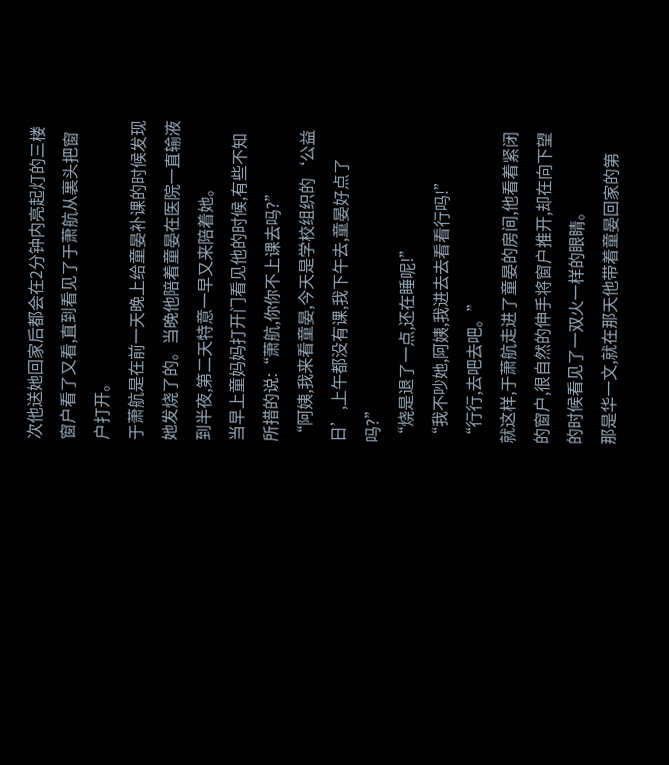次他送她回家后都会在2分钟内亮起灯的三楼窗户看了又看,直到看见了于萧航从裏头把窗户打开。
于萧航是在前一天晚上给童晏补课的时候发现她发烧了的。当晚他陪着童晏在医院一直输液到半夜,第二天特意一早又来陪着她。
当早上童妈妈打开门看见他的时候,有些不知所措的说:“萧航,你你不上课去吗?”
“阿姨,我来看童晏,今天是学校组织的‘公益日’,上午都没有课,我下午去,童晏好点了吗?”
“烧是退了一点,还在睡呢!”
“我不吵她,阿姨,我进去去看看行吗!”
“行行,去吧去吧。”
就这样,于萧航走进了童晏的房间,他看着紧闭的窗户,很自然的伸手将窗户推开,却在向下望的时候看见了一双火一样的眼睛。
那是华一文,就在那天他带着童晏回家的第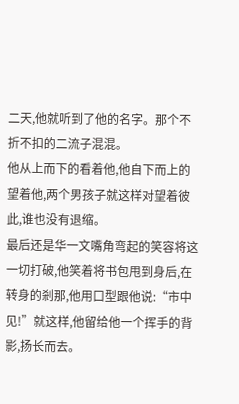二天,他就听到了他的名字。那个不折不扣的二流子混混。
他从上而下的看着他,他自下而上的望着他,两个男孩子就这样对望着彼此,谁也没有退缩。
最后还是华一文嘴角弯起的笑容将这一切打破,他笑着将书包甩到身后,在转身的剎那,他用口型跟他说:“市中见!”就这样,他留给他一个挥手的背影,扬长而去。